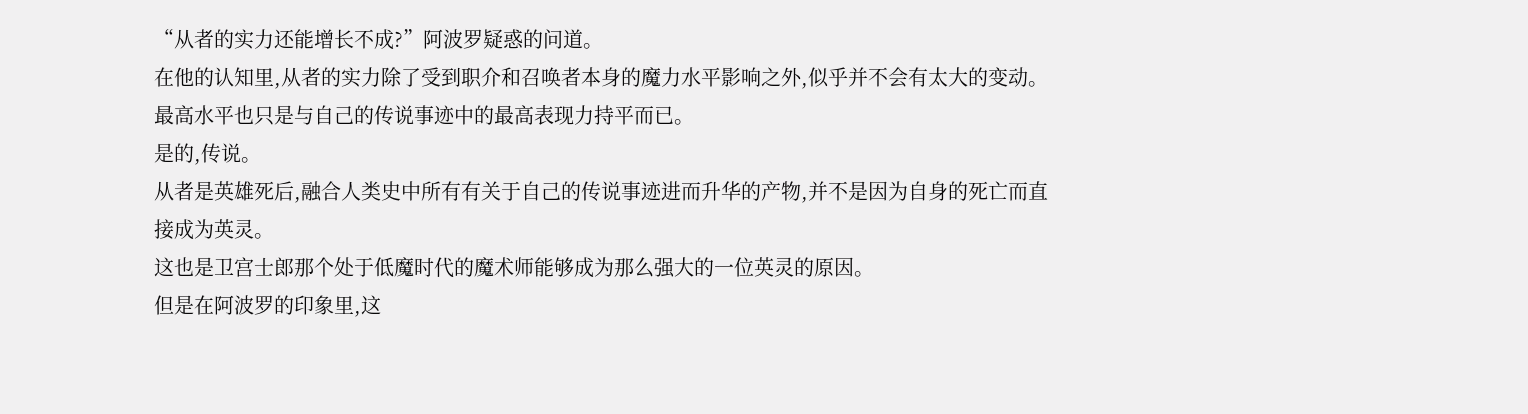“从者的实力还能增长不成?”阿波罗疑惑的问道。
在他的认知里,从者的实力除了受到职介和召唤者本身的魔力水平影响之外,似乎并不会有太大的变动。
最高水平也只是与自己的传说事迹中的最高表现力持平而已。
是的,传说。
从者是英雄死后,融合人类史中所有有关于自己的传说事迹进而升华的产物,并不是因为自身的死亡而直接成为英灵。
这也是卫宫士郎那个处于低魔时代的魔术师能够成为那么强大的一位英灵的原因。
但是在阿波罗的印象里,这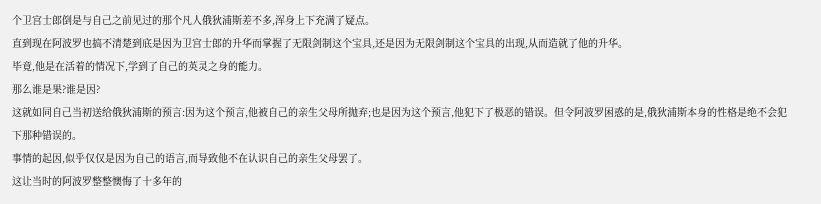个卫宫士郎倒是与自己之前见过的那个凡人俄狄浦斯差不多,浑身上下充满了疑点。
直到现在阿波罗也搞不清楚到底是因为卫宫士郎的升华而掌握了无限剑制这个宝具,还是因为无限剑制这个宝具的出现,从而造就了他的升华。
毕竟,他是在活着的情况下,学到了自己的英灵之身的能力。
那么谁是果?谁是因?
这就如同自己当初送给俄狄浦斯的预言:因为这个预言,他被自己的亲生父母所抛弃;也是因为这个预言,他犯下了极恶的错误。但令阿波罗困惑的是,俄狄浦斯本身的性格是绝不会犯下那种错误的。
事情的起因,似乎仅仅是因为自己的语言,而导致他不在认识自己的亲生父母罢了。
这让当时的阿波罗整整懊悔了十多年的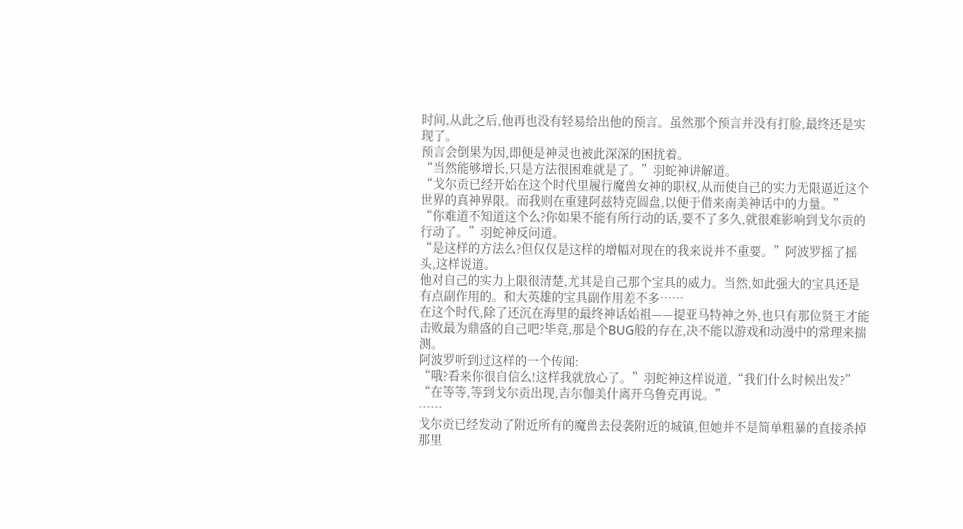时间,从此之后,他再也没有轻易给出他的预言。虽然那个预言并没有打脸,最终还是实现了。
预言会倒果为因,即便是神灵也被此深深的困扰着。
“当然能够增长,只是方法很困难就是了。”羽蛇神讲解道。
“戈尔贡已经开始在这个时代里履行魔兽女神的职权,从而使自己的实力无限逼近这个世界的真神界限。而我则在重建阿兹特克圆盘,以便于借来南美神话中的力量。”
“你难道不知道这个么?你如果不能有所行动的话,要不了多久,就很难影响到戈尔贡的行动了。”羽蛇神反问道。
“是这样的方法么?但仅仅是这样的增幅对现在的我来说并不重要。”阿波罗摇了摇头,这样说道。
他对自己的实力上限很清楚,尤其是自己那个宝具的威力。当然,如此强大的宝具还是有点副作用的。和大英雄的宝具副作用差不多……
在这个时代,除了还沉在海里的最终神话始祖——提亚马特神之外,也只有那位贤王才能击败最为鼎盛的自己吧?毕竟,那是个BUG般的存在,决不能以游戏和动漫中的常理来揣测。
阿波罗听到过这样的一个传闻:
“哦?看来你很自信么!这样我就放心了。”羽蛇神这样说道,“我们什么时候出发?”
“在等等,等到戈尔贡出现,吉尔伽美什离开乌鲁克再说。”
……
戈尔贡已经发动了附近所有的魔兽去侵袭附近的城镇,但她并不是简单粗暴的直接杀掉那里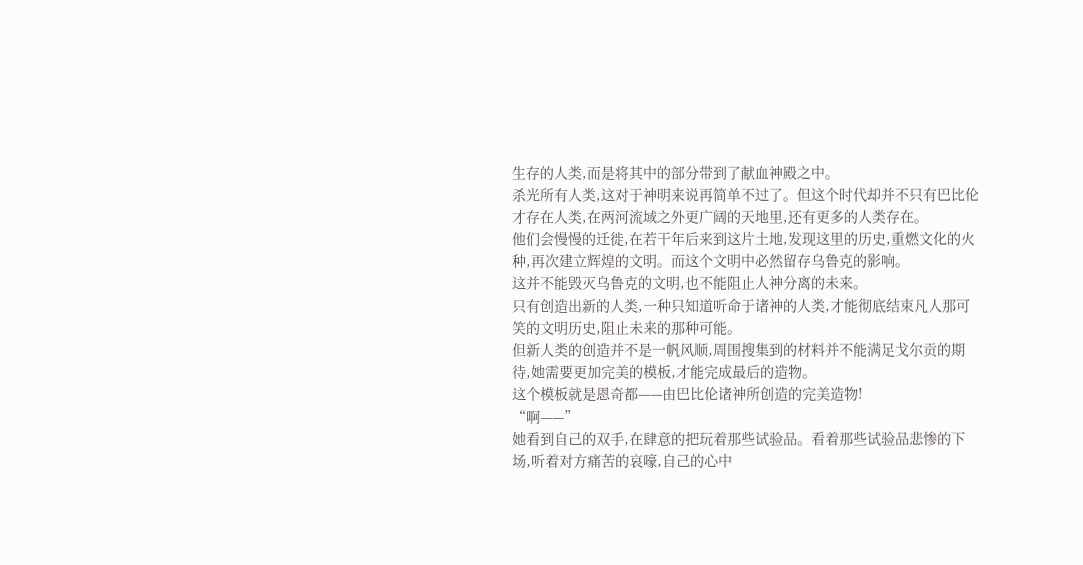生存的人类,而是将其中的部分带到了献血神殿之中。
杀光所有人类,这对于神明来说再简单不过了。但这个时代却并不只有巴比伦才存在人类,在两河流域之外更广阔的天地里,还有更多的人类存在。
他们会慢慢的迁徙,在若干年后来到这片土地,发现这里的历史,重燃文化的火种,再次建立辉煌的文明。而这个文明中必然留存乌鲁克的影响。
这并不能毁灭乌鲁克的文明,也不能阻止人神分离的未来。
只有创造出新的人类,一种只知道听命于诸神的人类,才能彻底结束凡人那可笑的文明历史,阻止未来的那种可能。
但新人类的创造并不是一帆风顺,周围搜集到的材料并不能满足戈尔贡的期待,她需要更加完美的模板,才能完成最后的造物。
这个模板就是恩奇都——由巴比伦诸神所创造的完美造物!
“啊——”
她看到自己的双手,在肆意的把玩着那些试验品。看着那些试验品悲惨的下场,听着对方痛苦的哀嚎,自己的心中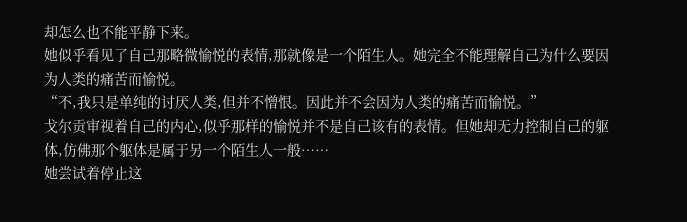却怎么也不能平静下来。
她似乎看见了自己那略微愉悦的表情,那就像是一个陌生人。她完全不能理解自己为什么要因为人类的痛苦而愉悦。
“不,我只是单纯的讨厌人类,但并不憎恨。因此并不会因为人类的痛苦而愉悦。”
戈尔贡审视着自己的内心,似乎那样的愉悦并不是自己该有的表情。但她却无力控制自己的躯体,仿佛那个躯体是属于另一个陌生人一般……
她尝试着停止这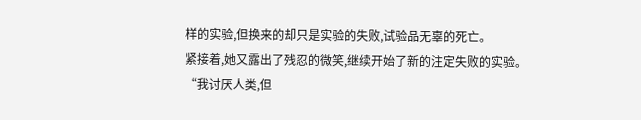样的实验,但换来的却只是实验的失败,试验品无辜的死亡。
紧接着,她又露出了残忍的微笑,继续开始了新的注定失败的实验。
“我讨厌人类,但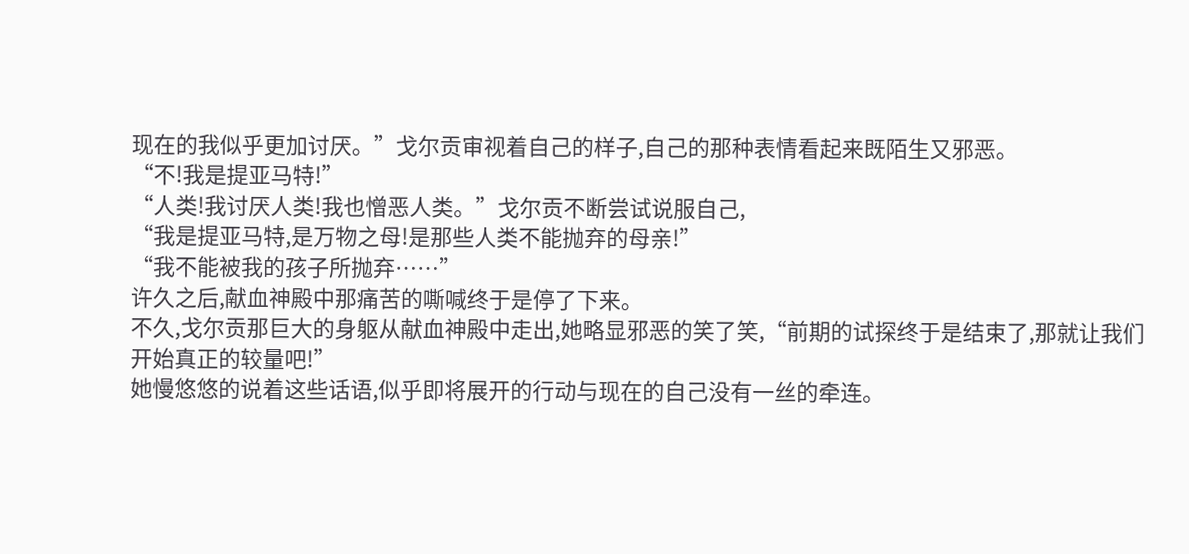现在的我似乎更加讨厌。”戈尔贡审视着自己的样子,自己的那种表情看起来既陌生又邪恶。
“不!我是提亚马特!”
“人类!我讨厌人类!我也憎恶人类。”戈尔贡不断尝试说服自己,
“我是提亚马特,是万物之母!是那些人类不能抛弃的母亲!”
“我不能被我的孩子所抛弃……”
许久之后,献血神殿中那痛苦的嘶喊终于是停了下来。
不久,戈尔贡那巨大的身躯从献血神殿中走出,她略显邪恶的笑了笑,“前期的试探终于是结束了,那就让我们开始真正的较量吧!”
她慢悠悠的说着这些话语,似乎即将展开的行动与现在的自己没有一丝的牵连。